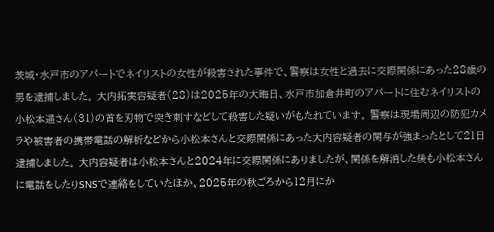茨城・水戸市のアパートでネイリストの女性が殺害された事件で、警察は女性と過去に交際関係にあった28歳の男を逮捕しました。 大内拓実容疑者(28)は2025年の大晦日、水戸市加倉井町のアパートに住むネイリストの小松本遥さん(31)の首を刃物で突き刺すなどして殺害した疑いがもたれています。 警察は現場周辺の防犯カメラや被害者の携帯電話の解析などから小松本さんと交際関係にあった大内容疑者の関与が強まったとして21日逮捕しました。 大内容疑者は小松本さんと2024年に交際関係にありましたが、関係を解消した後も小松本さんに電話をしたりSNSで連絡をしていたほか、2025年の秋ごろから12月にか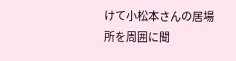けて小松本さんの居場所を周囲に聞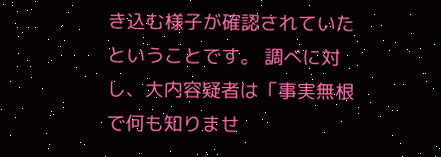き込む様子が確認されていたということです。 調べに対し、大内容疑者は「事実無根で何も知りませ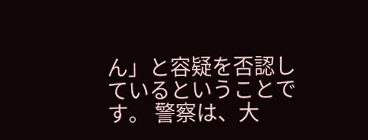ん」と容疑を否認しているということです。 警察は、大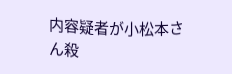内容疑者が小松本さん殺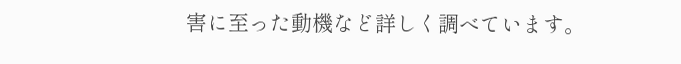害に至った動機など詳しく調べています。